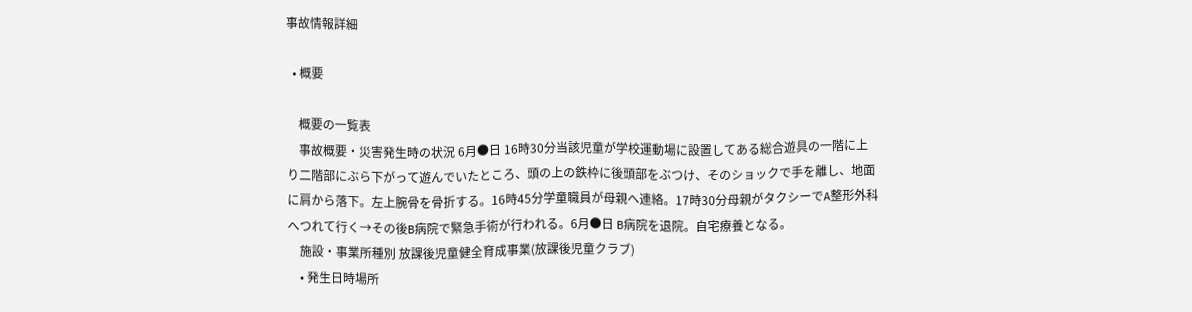事故情報詳細

  • 概要

    概要の一覧表
    事故概要・災害発生時の状況 6月●日 16時30分当該児童が学校運動場に設置してある総合遊具の一階に上り二階部にぶら下がって遊んでいたところ、頭の上の鉄枠に後頭部をぶつけ、そのショックで手を離し、地面に肩から落下。左上腕骨を骨折する。16時45分学童職員が母親へ連絡。17時30分母親がタクシーでA整形外科へつれて行く→その後B病院で緊急手術が行われる。6月●日 B病院を退院。自宅療養となる。
    施設・事業所種別 放課後児童健全育成事業(放課後児童クラブ)
    • 発生日時場所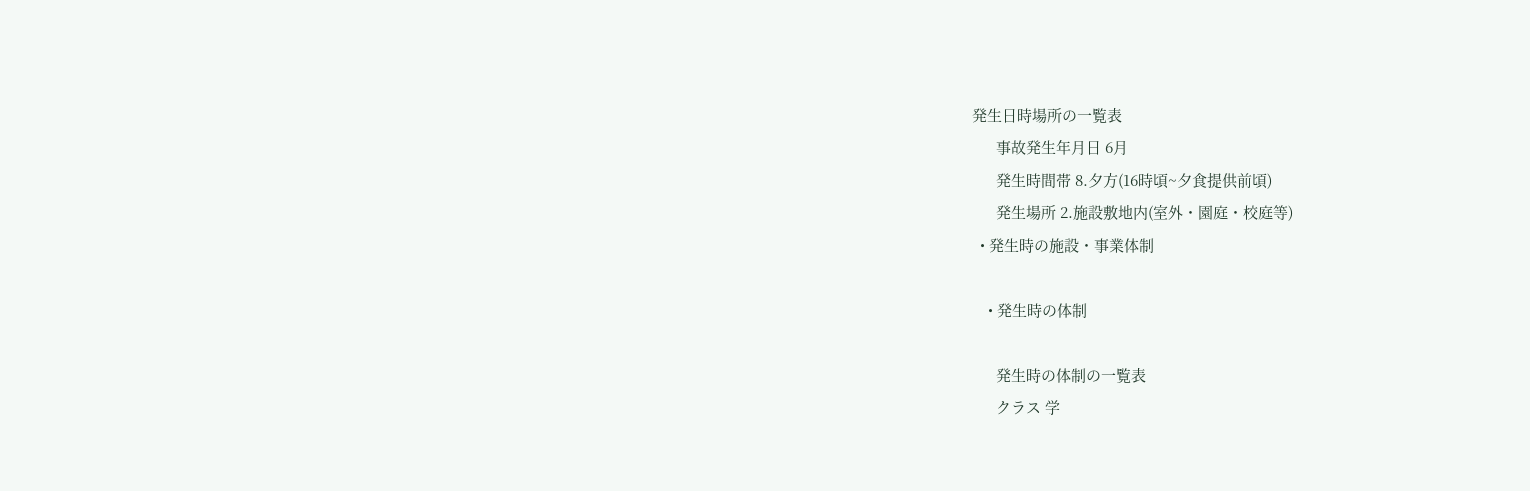発生日時場所の一覧表
      事故発生年月日 6月
      発生時間帯 8.夕方(16時頃~夕食提供前頃)
      発生場所 2.施設敷地内(室外・園庭・校庭等)
  • 発生時の施設・事業体制

    • 発生時の体制

      発生時の体制の一覧表
      クラス 学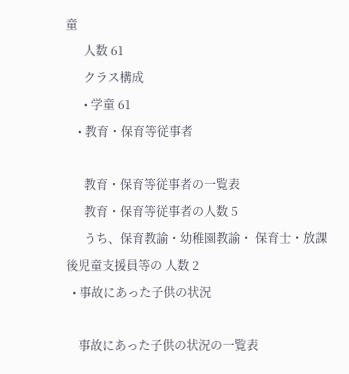童
      人数 61
      クラス構成
      • 学童 61
    • 教育・保育等従事者

      教育・保育等従事者の一覧表
      教育・保育等従事者の人数 5
      うち、保育教諭・幼稚園教諭・ 保育士・放課後児童支援員等の 人数 2
  • 事故にあった子供の状況

    事故にあった子供の状況の一覧表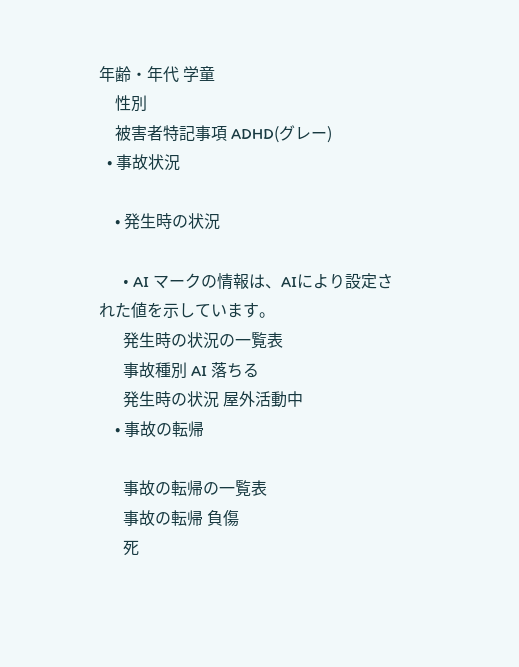年齢・年代 学童
    性別
    被害者特記事項 ADHD(グレー)
  • 事故状況

    • 発生時の状況

      • AI マークの情報は、AIにより設定された値を示しています。
      発生時の状況の一覧表
      事故種別 AI 落ちる
      発生時の状況 屋外活動中
    • 事故の転帰

      事故の転帰の一覧表
      事故の転帰 負傷
      死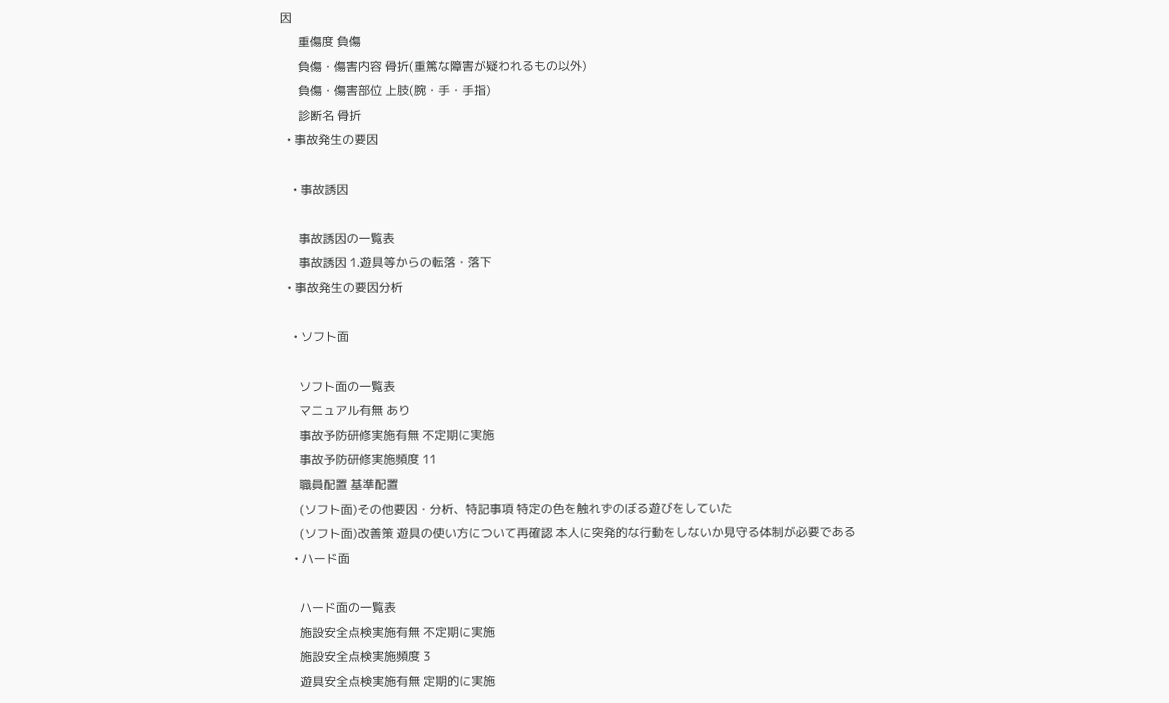因
      重傷度 負傷
      負傷・傷害内容 骨折(重篤な障害が疑われるもの以外)
      負傷・傷害部位 上肢(腕・手・手指)
      診断名 骨折
  • 事故発生の要因

    • 事故誘因

      事故誘因の一覧表
      事故誘因 1.遊具等からの転落・落下
  • 事故発生の要因分析

    • ソフト面

      ソフト面の一覧表
      マニュアル有無 あり
      事故予防研修実施有無 不定期に実施
      事故予防研修実施頻度 11
      職員配置 基準配置
      (ソフト面)その他要因・分析、特記事項 特定の色を触れずのぼる遊びをしていた
      (ソフト面)改善策 遊具の使い方について再確認 本人に突発的な行動をしないか見守る体制が必要である
    • ハード面

      ハード面の一覧表
      施設安全点検実施有無 不定期に実施
      施設安全点検実施頻度 3
      遊具安全点検実施有無 定期的に実施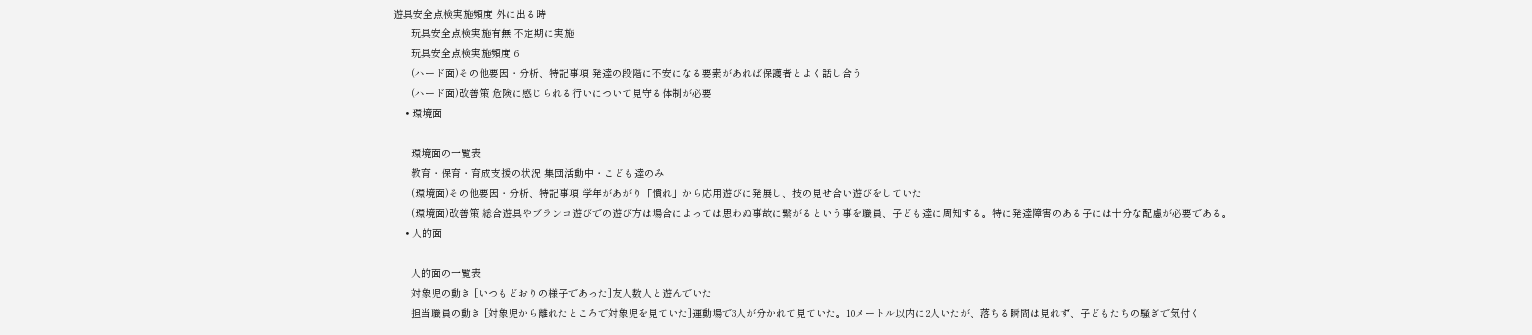遊具安全点検実施頻度 外に出る時
      玩具安全点検実施有無 不定期に実施
      玩具安全点検実施頻度 6
      (ハード面)その他要因・分析、特記事項 発達の段階に不安になる要素があれば保護者とよく話し合う
      (ハード面)改善策 危険に感じられる行いについて見守る体制が必要
    • 環境面

      環境面の一覧表
      教育・保育・育成支援の状況 集団活動中・こども達のみ
      (環境面)その他要因・分析、特記事項 学年があがり「慣れ」から応用遊びに発展し、技の見せ合い遊びをしていた
      (環境面)改善策 総合遊具やブランコ遊びでの遊び方は場合によっては思わぬ事故に繋がるという事を職員、子ども達に周知する。特に発達障害のある子には十分な配慮が必要である。
    • 人的面

      人的面の一覧表
      対象児の動き [いつもどおりの様子であった]友人数人と遊んでいた
      担当職員の動き [対象児から離れたところで対象児を見ていた]運動場で3人が分かれて見ていた。10メートル以内に2人いたが、落ちる瞬間は見れず、子どもたちの騒ぎで気付く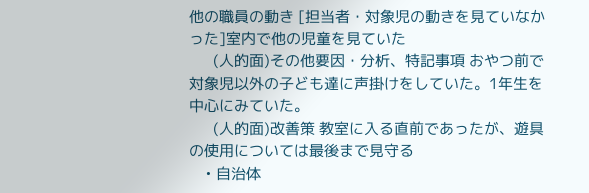他の職員の動き [担当者・対象児の動きを見ていなかった]室内で他の児童を見ていた
      (人的面)その他要因・分析、特記事項 おやつ前で対象児以外の子ども達に声掛けをしていた。1年生を中心にみていた。
      (人的面)改善策 教室に入る直前であったが、遊具の使用については最後まで見守る
    • 自治体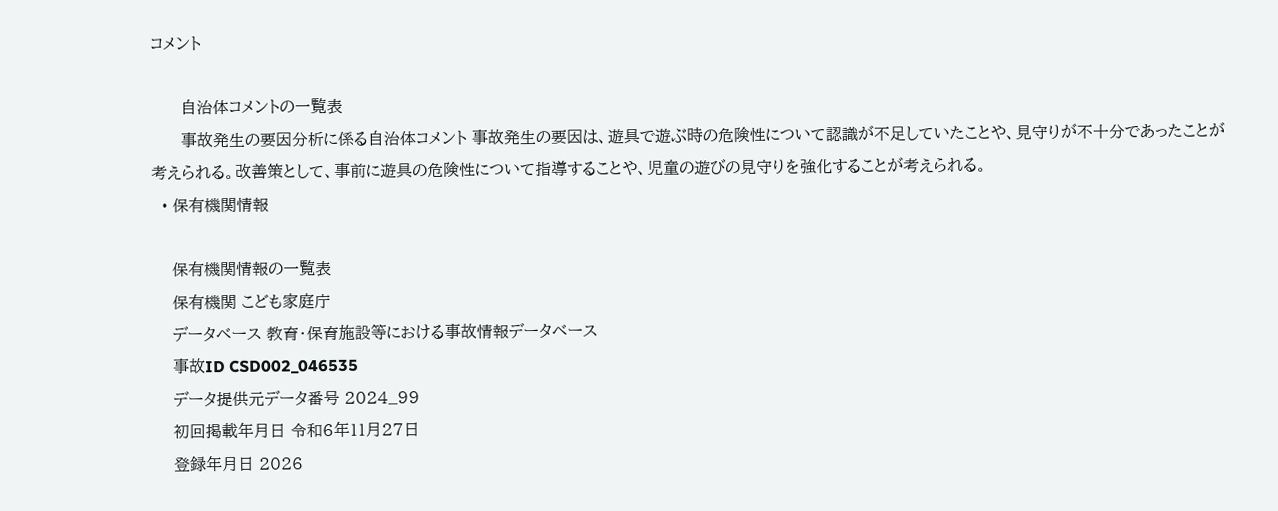コメント

      自治体コメントの一覧表
      事故発生の要因分析に係る自治体コメント 事故発生の要因は、遊具で遊ぶ時の危険性について認識が不足していたことや、見守りが不十分であったことが考えられる。改善策として、事前に遊具の危険性について指導することや、児童の遊びの見守りを強化することが考えられる。
  • 保有機関情報

    保有機関情報の一覧表
    保有機関 こども家庭庁
    データベース 教育・保育施設等における事故情報データベース
    事故ID CSD002_046535
    データ提供元データ番号 2024_99
    初回掲載年月日 令和6年11月27日
    登録年月日 2026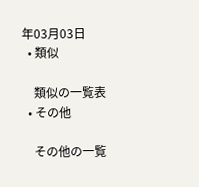年03月03日
  • 類似

    類似の一覧表
  • その他

    その他の一覧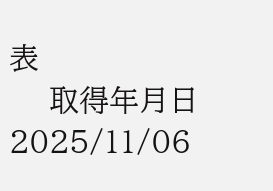表
    取得年月日 2025/11/06